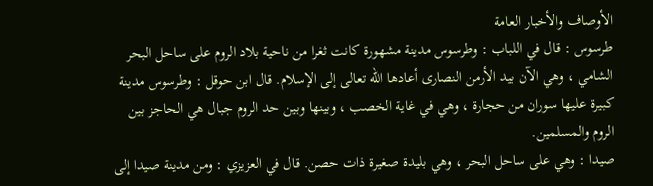الأوصاف والأخبار العامة
طرسوس : قال في اللباب : وطرسوس مدينة مشهورة كانت ثغرا من ناحية بلاد الروم على ساحل البحر الشامي ، وهي الآن بيد الأرمن النصارى أعادها الله تعالى إلى الإسلام. قال ابن حوقل : وطرسوس مدينة كبيرة عليها سوران من حجارة ، وهي في غاية الخصب ، وبينها وبين حد الروم جبال هي الحاجز بين الروم والمسلمين.
صيدا : وهي على ساحل البحر ، وهي بليدة صغيرة ذات حصن. قال في العزيزي : ومن مدينة صيدا إلى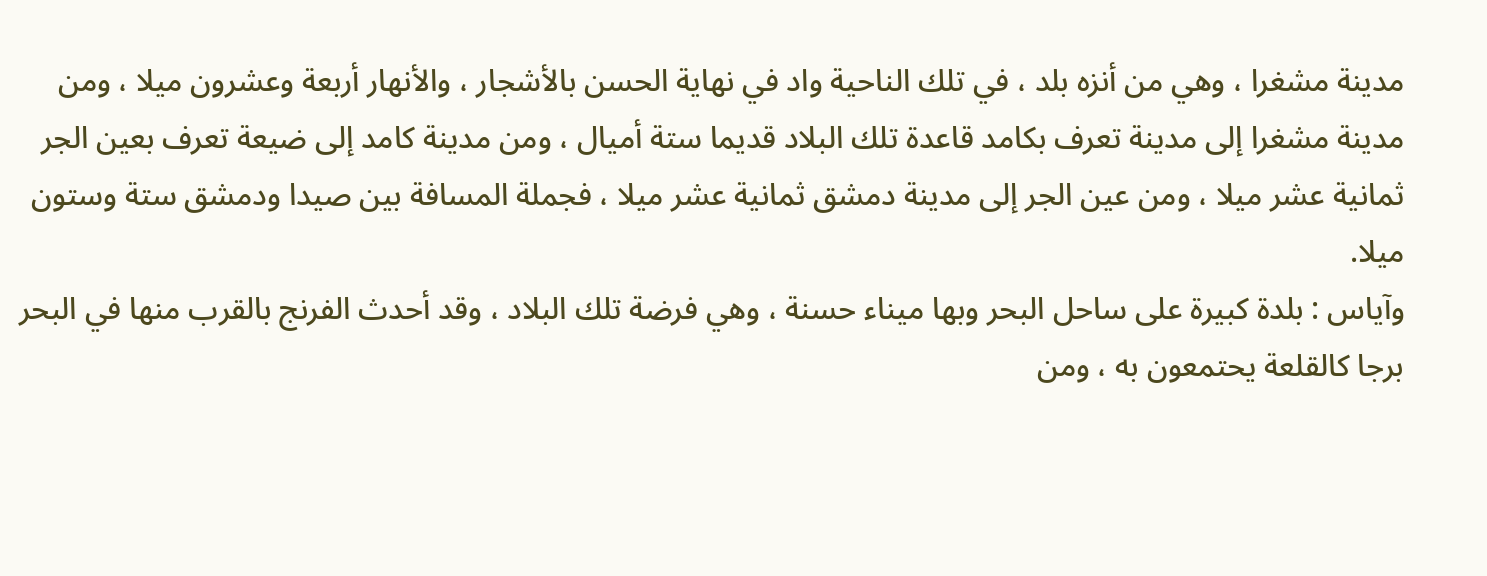مدينة مشغرا ، وهي من أنزه بلد ، في تلك الناحية واد في نهاية الحسن بالأشجار ، والأنهار أربعة وعشرون ميلا ، ومن مدينة مشغرا إلى مدينة تعرف بكامد قاعدة تلك البلاد قديما ستة أميال ، ومن مدينة كامد إلى ضيعة تعرف بعين الجر ثمانية عشر ميلا ، ومن عين الجر إلى مدينة دمشق ثمانية عشر ميلا ، فجملة المسافة بين صيدا ودمشق ستة وستون ميلا.
وآياس : بلدة كبيرة على ساحل البحر وبها ميناء حسنة ، وهي فرضة تلك البلاد ، وقد أحدث الفرنج بالقرب منها في البحر برجا كالقلعة يحتمعون به ، ومن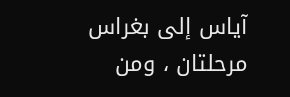آياس إلى بغراس مرحلتان ، ومن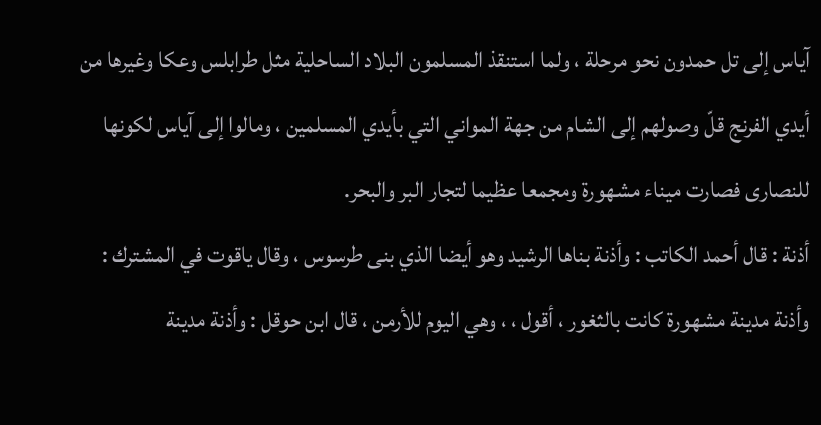آياس إلى تل حمدون نحو مرحلة ، ولما استنقذ المسلمون البلاد الساحلية مثل طرابلس وعكا وغيرها من أيدي الفرنج قلّ وصولهم إلى الشام من جهة المواني التي بأيدي المسلمين ، ومالوا إلى آياس لكونها للنصارى فصارت ميناء مشهورة ومجمعا عظيما لتجار البر والبحر.
أذنة : قال أحمد الكاتب : وأذنة بناها الرشيد وهو أيضا الذي بنى طرسوس ، وقال ياقوت في المشترك : وأذنة مدينة مشهورة كانت بالثغور ، أقول ، ، وهي اليوم للأرمن ، قال ابن حوقل : وأذنة مدينة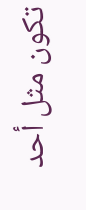تكون مثل أحد